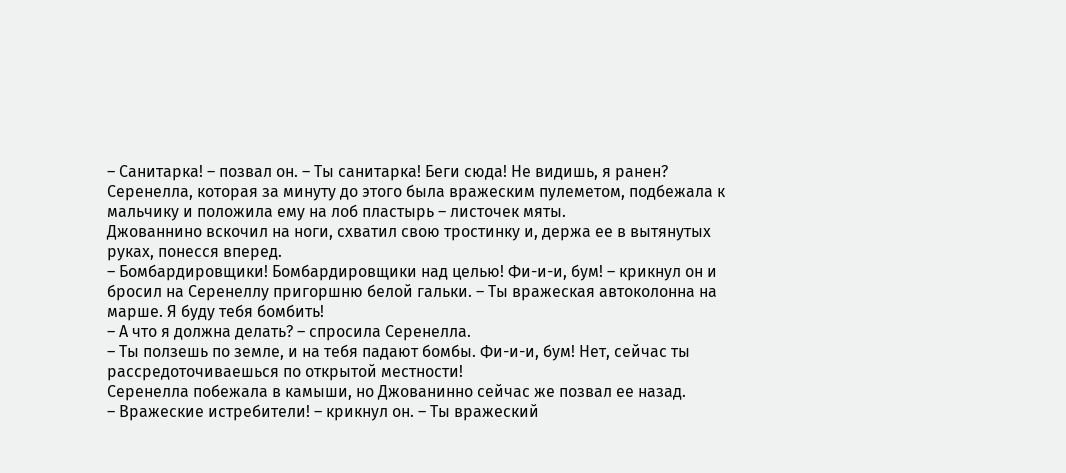– Санитарка! – позвал он. – Ты санитарка! Беги сюда! Не видишь, я ранен?
Серенелла, которая за минуту до этого была вражеским пулеметом, подбежала к мальчику и положила ему на лоб пластырь – листочек мяты.
Джованнино вскочил на ноги, схватил свою тростинку и, держа ее в вытянутых руках, понесся вперед.
– Бомбардировщики! Бомбардировщики над целью! Фи-и-и, бум! – крикнул он и бросил на Серенеллу пригоршню белой гальки. – Ты вражеская автоколонна на марше. Я буду тебя бомбить!
– А что я должна делать? – спросила Серенелла.
– Ты ползешь по земле, и на тебя падают бомбы. Фи-и-и, бум! Нет, сейчас ты рассредоточиваешься по открытой местности!
Серенелла побежала в камыши, но Джованинно сейчас же позвал ее назад.
– Вражеские истребители! – крикнул он. – Ты вражеский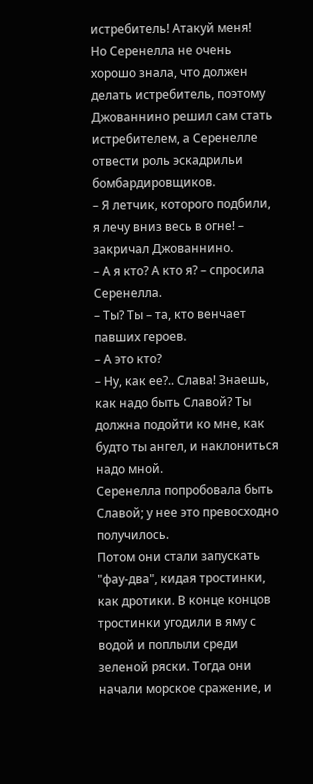истребитель! Атакуй меня!
Но Серенелла не очень хорошо знала, что должен делать истребитель, поэтому Джованнино решил сам стать истребителем, а Серенелле отвести роль эскадрильи бомбардировщиков.
– Я летчик, которого подбили, я лечу вниз весь в огне! – закричал Джованнино.
– А я кто? А кто я? – спросила Серенелла.
– Ты? Ты – та, кто венчает павших героев.
– А это кто?
– Ну, как ее?.. Слава! Знаешь, как надо быть Славой? Ты должна подойти ко мне, как будто ты ангел, и наклониться надо мной.
Серенелла попробовала быть Славой; у нее это превосходно получилось.
Потом они стали запускать "фау-два", кидая тростинки, как дротики. В конце концов тростинки угодили в яму с водой и поплыли среди зеленой ряски. Тогда они начали морское сражение, и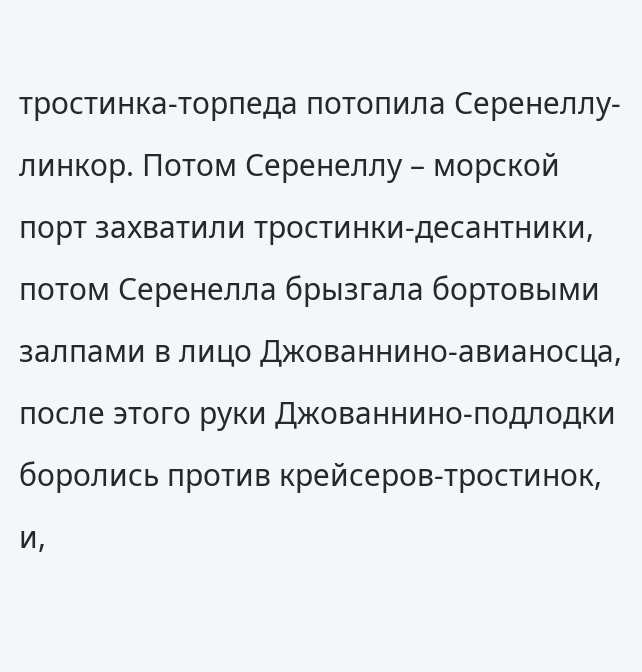тростинка-торпеда потопила Серенеллу-линкор. Потом Серенеллу – морской порт захватили тростинки-десантники, потом Серенелла брызгала бортовыми залпами в лицо Джованнино-авианосца, после этого руки Джованнино-подлодки боролись против крейсеров-тростинок, и,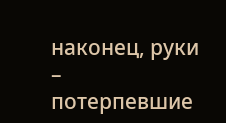наконец, руки – потерпевшие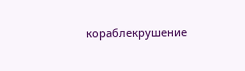кораблекрушение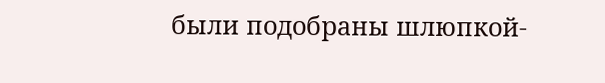были подобраны шлюпкой-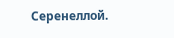Серенеллой.